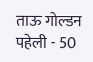ताऊ गोल्डन पहेली - 50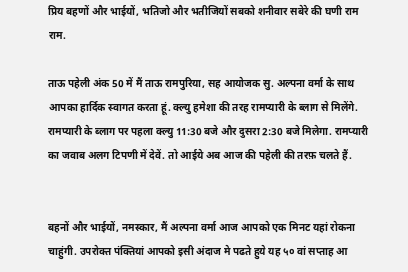प्रिय बहणों और भाईयों, भतिजो और भतीजियों सबको शनीवार सबेरे की घणी राम राम.

ताऊ पहेली अंक 50 में मैं ताऊ रामपुरिया, सह आयोजक सु. अल्पना वर्मा के साथ आपका हार्दिक स्वागत करता हूं. क्ल्यु हमेशा की तरह रामप्यारी के ब्लाग से मिलेंगे. रामप्यारी के ब्लाग पर पहला क्ल्यु 11:30 बजे और दुसरा 2:30 बजे मिलेगा. रामप्यारी का जवाब अलग टिपणी में देवें. तो आईये अब आज की पहेली की तरफ़ चलते हैं.


बहनों और भाईयों, नमस्कार, मैं अल्पना वर्मा आज आपको एक मिनट यहां रोकना चाहुंगी. उपरोक्त पंक्तियां आपको इसी अंदाज मे पढते हुये यह ५० वां सप्ताह आ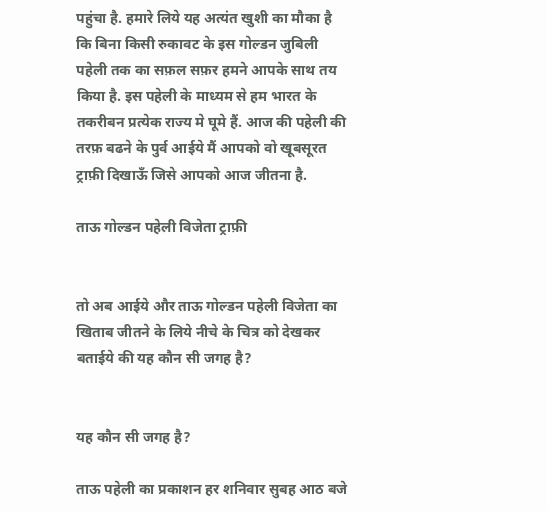पहुंचा है. हमारे लिये यह अत्यंत खुशी का मौका है कि बिना किसी रुकावट के इस गोल्डन जुबिली पहेली तक का सफ़ल सफ़र हमने आपके साथ तय किया है. इस पहेली के माध्यम से हम भारत के तकरीबन प्रत्येक राज्य मे घूमे हैं. आज की पहेली की तरफ़ बढने के पुर्व आईये मैं आपको वो खूबसूरत ट्राफ़ी दिखाऊँ जिसे आपको आज जीतना है.

ताऊ गोल्डन पहेली विजेता ट्राफ़ी


तो अब आईये और ताऊ गोल्डन पहेली विजेता का खिताब जीतने के लिये नीचे के चित्र को देखकर बताईये की यह कौन सी जगह है?


यह कौन सी जगह है?

ताऊ पहेली का प्रकाशन हर शनिवार सुबह आठ बजे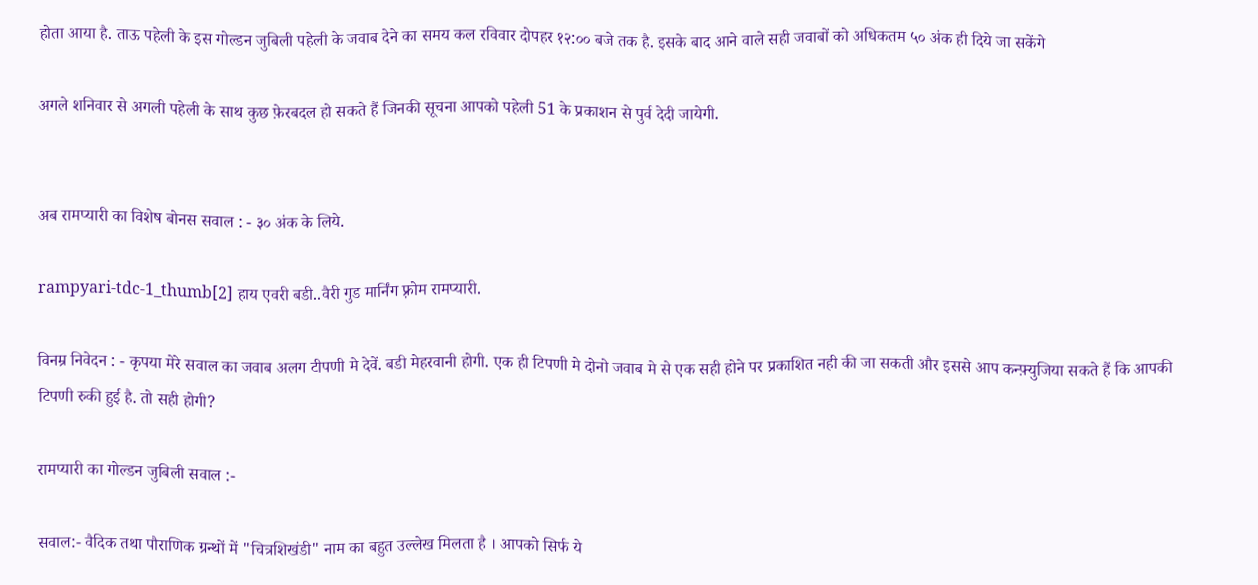होता आया है. ताऊ पहेली के इस गोल्डन जुबिली पहेली के जवाब देने का समय कल रविवार दोपहर १२:०० बजे तक है. इसके बाद आने वाले सही जवाबों को अधिकतम ५० अंक ही दिये जा सकेंगे

अगले शनिवार से अगली पहेली के साथ कुछ फ़ेरबदल हो सकते हैं जिनकी सूचना आपको पहेली 51 के प्रकाशन से पुर्व देदी जायेगी.


अब रामप्यारी का विशेष बोनस सवाल : - ३० अंक के लिये.

rampyari-tdc-1_thumb[2] हाय एवरी बडी..वैरी गुड मार्निंग फ़्रोम रामप्यारी.

विनम्र निवेदन : - कृपया मेरे सवाल का जवाब अलग टीपणी मे देवें. बडी मेहरवानी होगी. एक ही टिपणी मे दोनो जवाब मे से एक सही होने पर प्रकाशित नही की जा सकती और इससे आप कन्फ़्युजिया सकते हैं कि आपकी टिपणी रुकी हुई है. तो सही होगी?

रामप्यारी का गोल्डन जुबिली सवाल :-

सवाल:- वैदिक तथा पौराणिक ग्रन्थों में "चित्रशिखंडी" नाम का बहुत उल्लेख मिलता है । आपको सिर्फ ये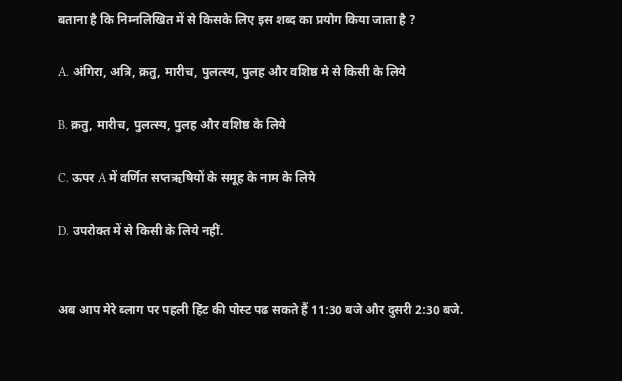बताना है कि निम्नलिखित में से किसके लिए इस शब्द का प्रयोग किया जाता है ?

A. अंगिरा, अत्रि, क्रतु, मारीच, पुलत्स्य, पुलह और वशिष्ठ मे से किसी के लिये

B. क्रतु, मारीच, पुलत्स्य, पुलह और वशिष्ठ के लिये

C. ऊपर A में वर्णित सप्तऋषियों के समूह के नाम के लिये

D. उपरोक्त में से किसी के लिये नहीं.


अब आप मेरे ब्लाग पर पहली हिंट की पोस्ट पढ सकते हैं 11:30 बजे और दुसरी 2:30 बजे.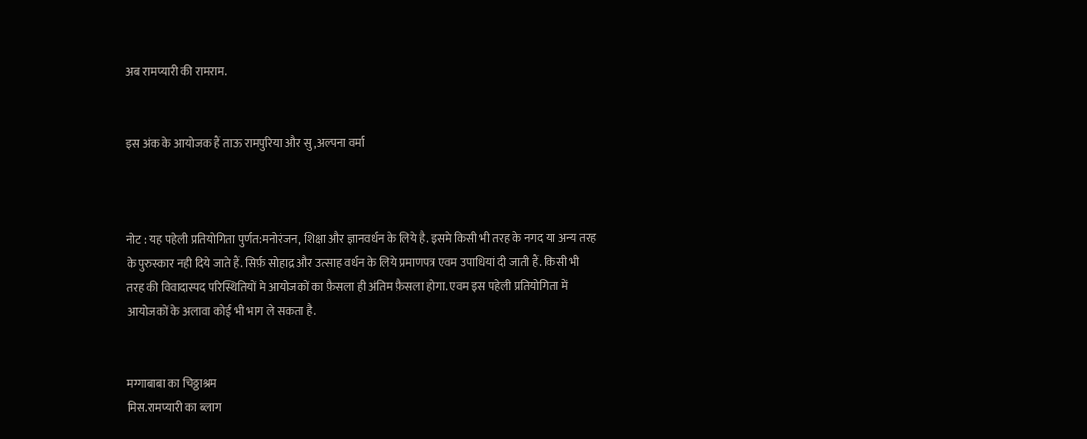अब रामप्यारी की रामराम.


इस अंक के आयोजक हैं ताऊ रामपुरिया और सु,अल्पना वर्मा



नोट : यह पहेली प्रतियोगिता पुर्णत:मनोरंजन, शिक्षा और ज्ञानवर्धन के लिये है. इसमे किसी भी तरह के नगद या अन्य तरह के पुरुस्कार नही दिये जाते हैं. सिर्फ़ सोहाद्र और उत्साह वर्धन के लिये प्रमाणपत्र एवम उपाधियां दी जाती हैं. किसी भी तरह की विवादास्पद परिस्थितियों मे आयोजकों का फ़ैसला ही अंतिम फ़ैसला होगा. एवम इस पहेली प्रतियोगिता में आयोजकों के अलावा कोई भी भाग ले सकता है.


मग्गाबाबा का चिठ्ठाश्रम
मिस.रामप्यारी का ब्लाग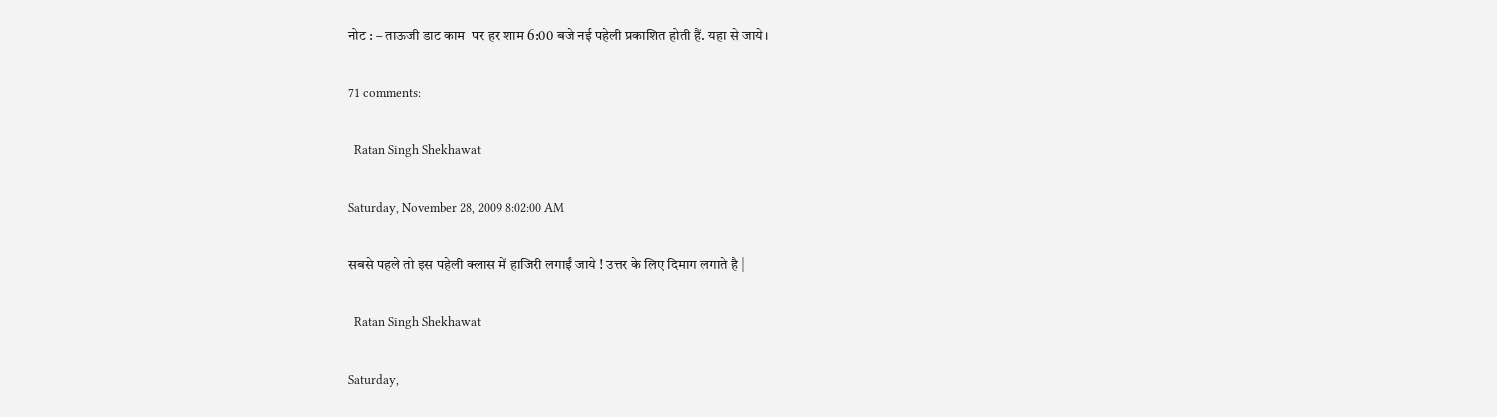नोट : – ताऊजी डाट काम  पर हर शाम 6:00 बजे नई पहेली प्रकाशित होती हैं. यहा से जाये।

71 comments:

  Ratan Singh Shekhawat

Saturday, November 28, 2009 8:02:00 AM

सबसे पहले तो इस पहेली क्लास में हाजिरी लगाईं जाये ! उत्तर के लिए दिमाग लगाते है |

  Ratan Singh Shekhawat

Saturday,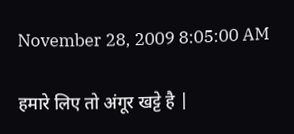November 28, 2009 8:05:00 AM

हमारे लिए तो अंगूर खट्टे है |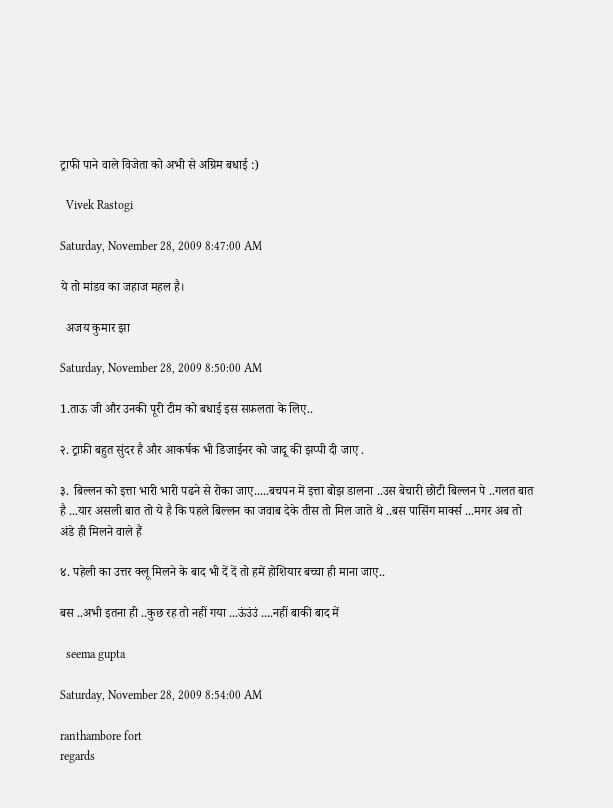ट्राफी पाने वाले विजेता को अभी से अग्रिम बधाई :)

  Vivek Rastogi

Saturday, November 28, 2009 8:47:00 AM

ये तो मांडव का जहाज महल है।

  अजय कुमार झा

Saturday, November 28, 2009 8:50:00 AM

1.ताऊ जी और उनकी पूरी टीम को बधाई इस सफ़लता के लिए..

२. ट्राफ़ी बहुत सुंदर है और आकर्षक भी डिजाईनर को जादू की झप्पी दी जाए .

३. बिल्लन को इत्ता भारी भारी पढने से रोका जाए.....बचपन में इत्ता बोझ डालना ..उस बेचारी छोटी बिल्लन पे ..गलत बात है ...यार असली बात तो ये है कि पहले बिल्लन का जवाब देके तीस तो मिल जाते थे ..बस पासिंग मार्क्स ...मगर अब तो अंडे ही मिलने वाले हैं

४. पहेली का उत्तर क्लू मिलने के बाद भी दें दें तो हमें होशियार बच्चा ही माना जाए..

बस ..अभी इतना ही ..कुछ रह तो नहीं गया ...ऊंउंउं ....नहीं बाकी बाद में

  seema gupta

Saturday, November 28, 2009 8:54:00 AM

ranthambore fort
regards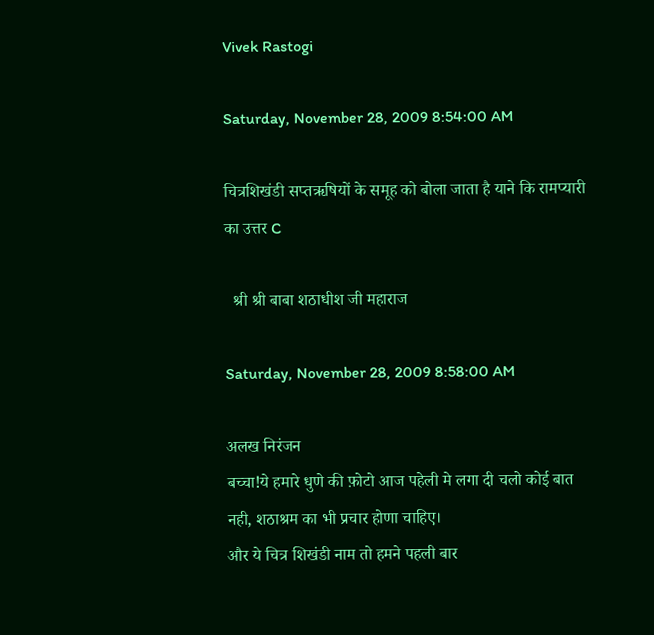Vivek Rastogi

Saturday, November 28, 2009 8:54:00 AM

चित्रशिखंडी सप्तऋषियों के समूह को बोला जाता है याने कि रामप्यारी का उत्तर C

  श्री श्री बाबा शठाधीश जी महाराज

Saturday, November 28, 2009 8:58:00 AM

अलख निरंजन
बच्चा!ये हमारे धुणे की फ़ोटो आज पहेली मे लगा दी चलो कोई बात नही, शठाश्रम का भी प्रचार होणा चाहिए।
और ये चित्र शिखंडी नाम तो हमने पहली बार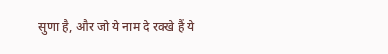सुणा है, और जो ये नाम दे रक्खे हैं ये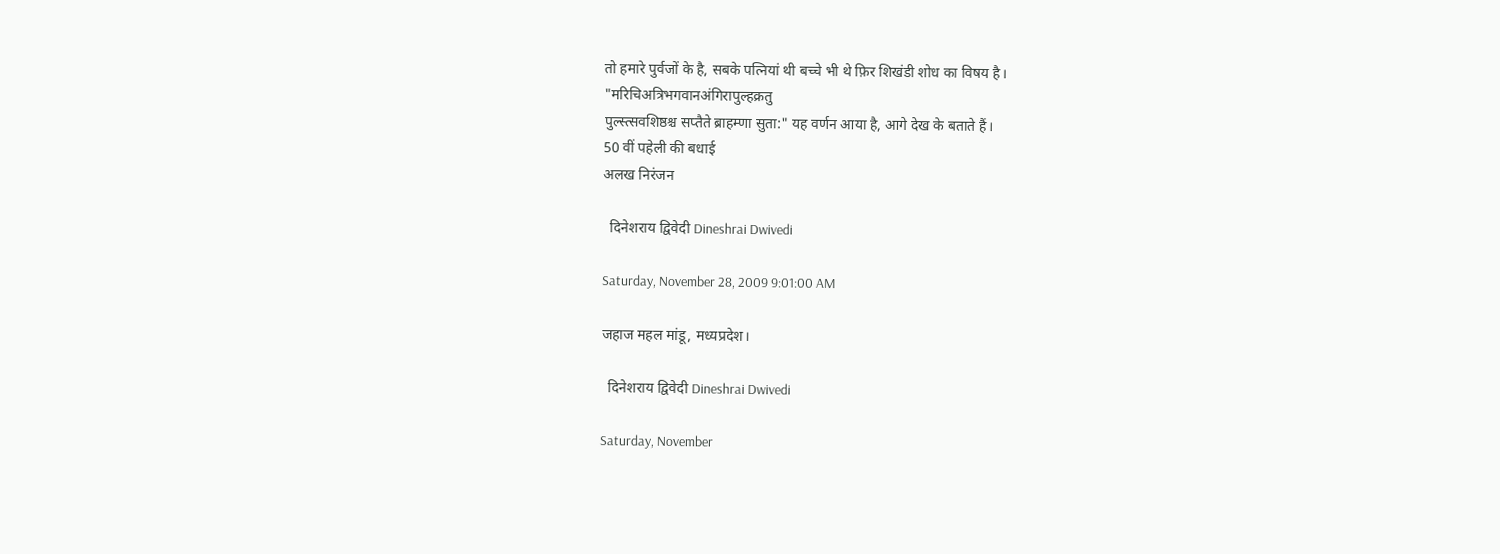तो हमारे पुर्वजों के है, सबके पत्नियां थी बच्चे भी थे फ़िर शिखंडी शोध का विषय है।
"मरिचिअत्रिभगवानअंगिरापुल्हक्रतु
पुल्स्त्सवशिष्ठश्च सप्तैते ब्राहम्णा सुता:" यह वर्णन आया है, आगे देख के बताते हैं।
50 वीं पहेली की बधाई
अलख निरंजन

  दिनेशराय द्विवेदी Dineshrai Dwivedi

Saturday, November 28, 2009 9:01:00 AM

जहाज महल मांडू, मध्यप्रदेश।

  दिनेशराय द्विवेदी Dineshrai Dwivedi

Saturday, November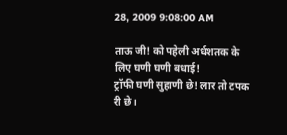28, 2009 9:08:00 AM

ताऊ जी! को पहेली अर्धशतक के लिए घणी घणी बधाई!
ट्रॉफी घणी सुहाणी छे! लार तो टपक री छे।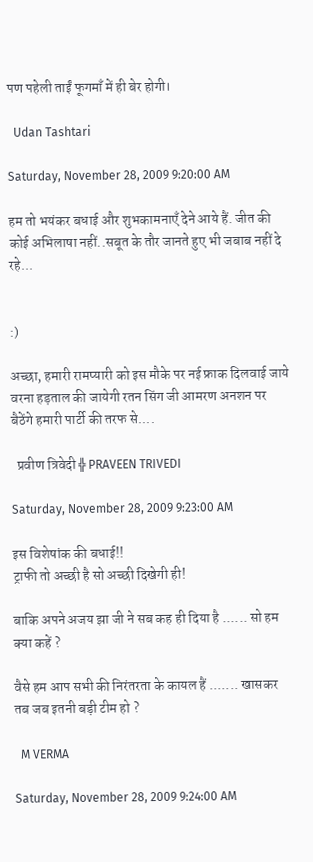पण पहेली ताईं फूगमाँ में ही बेर होगी।

  Udan Tashtari

Saturday, November 28, 2009 9:20:00 AM

हम तो भयंकर बधाई और शुभकामनाएँ देने आये हैं. जीत की कोई अभिलाषा नहीं..सबूत के तौर जानते हुए भी जबाब नहीं दे रहे...


:)

अच्छा, हमारी रामप्यारी को इस मौके पर नई फ्राक दिलवाई जाये वरना हड़ताल की जायेगी रतन सिंग जी आमरण अनशन पर बैठेंगे हमारी पार्टी की तरफ से....

  प्रवीण त्रिवेदी ╬ PRAVEEN TRIVEDI

Saturday, November 28, 2009 9:23:00 AM

इस विशेषांक की बधाई!!
ट्राफी तो अच्छी है सो अच्छी दिखेगी ही!

बाकि अपने अजय झा जी ने सब कह ही दिया है ...... सो हम क्या कहें ?

वैसे हम आप सभी की निरंतरता के कायल हैं ....... खासकर तब जब इतनी बड़ी टीम हो ?

  M VERMA

Saturday, November 28, 2009 9:24:00 AM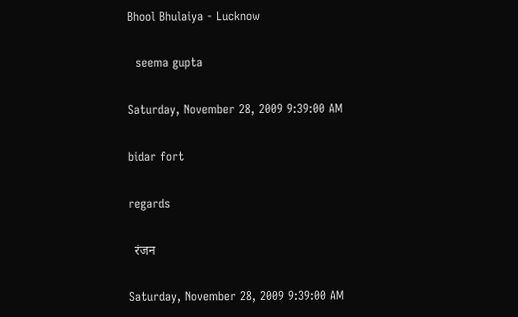Bhool Bhulaiya - Lucknow

  seema gupta

Saturday, November 28, 2009 9:39:00 AM

bidar fort

regards

  रंजन

Saturday, November 28, 2009 9:39:00 AM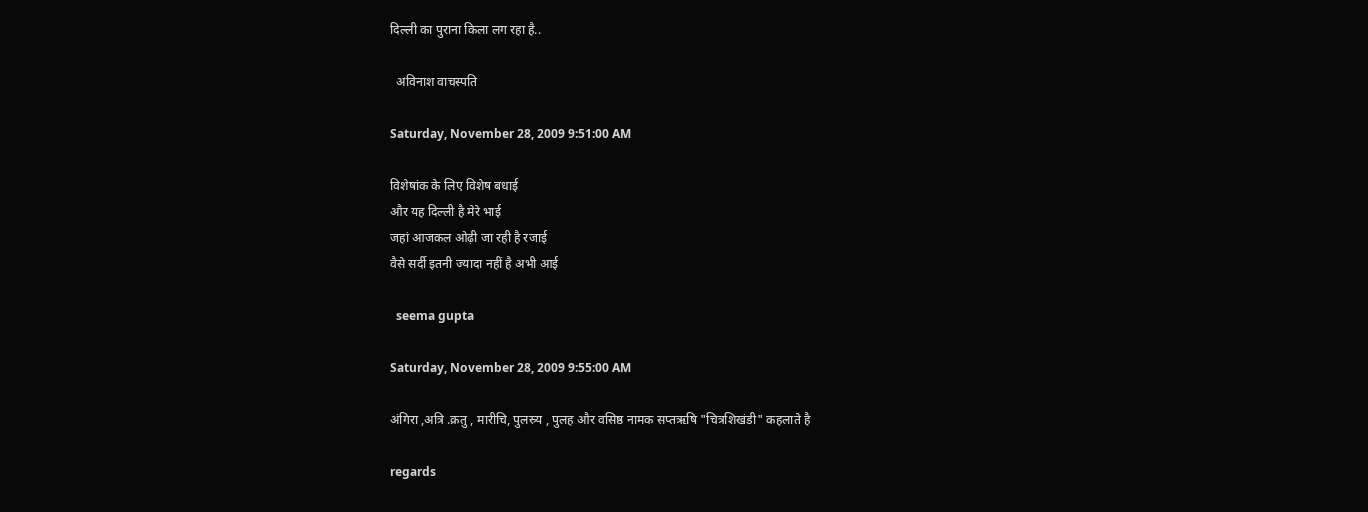दिल्ली का पुराना किला लग रहा है..

  अविनाश वाचस्पति

Saturday, November 28, 2009 9:51:00 AM

विशेषांक के लिए विशेष बधाई
और यह दिल्‍ली है मेरे भाई
जहां आजकल ओढ़ी जा रही है रजाई
वैसे सर्दी इतनी ज्‍यादा नहीं है अभी आई

  seema gupta

Saturday, November 28, 2009 9:55:00 AM

अंगिरा ,अत्रि .क्रतु , मारीचि, पुलस्र्य , पुलह और वसिष्ठ नामक सप्तऋषि "चित्रशिखंडी" कहलाते है

regards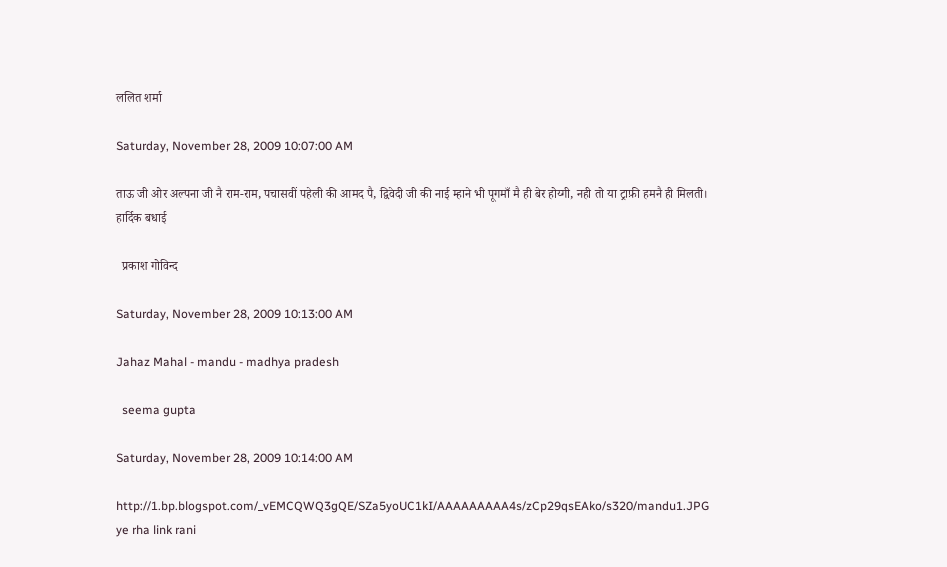ललित शर्मा

Saturday, November 28, 2009 10:07:00 AM

ताऊ जी ओर अल्पना जी नै राम-राम, पचासवीं पहेली की आमद पै, द्विवेदी जी की नाई म्हाने भी पूगमाँ मै ही बेर होय्गी, नही तो या ट्राफ़ी हमनै ही मिलती। हार्दिक बधाई

  प्रकाश गोविन्द

Saturday, November 28, 2009 10:13:00 AM

Jahaz Mahal - mandu - madhya pradesh

  seema gupta

Saturday, November 28, 2009 10:14:00 AM

http://1.bp.blogspot.com/_vEMCQWQ3gQE/SZa5yoUC1kI/AAAAAAAAA4s/zCp29qsEAko/s320/mandu1.JPG
ye rha link rani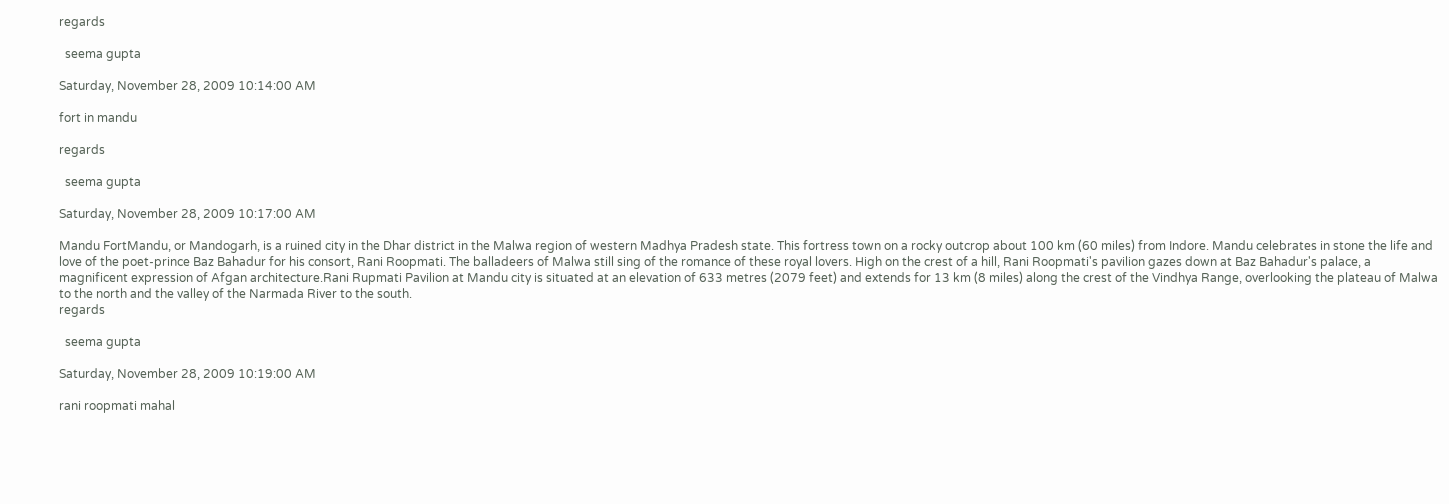regards

  seema gupta

Saturday, November 28, 2009 10:14:00 AM

fort in mandu

regards

  seema gupta

Saturday, November 28, 2009 10:17:00 AM

Mandu FortMandu, or Mandogarh, is a ruined city in the Dhar district in the Malwa region of western Madhya Pradesh state. This fortress town on a rocky outcrop about 100 km (60 miles) from Indore. Mandu celebrates in stone the life and love of the poet-prince Baz Bahadur for his consort, Rani Roopmati. The balladeers of Malwa still sing of the romance of these royal lovers. High on the crest of a hill, Rani Roopmati's pavilion gazes down at Baz Bahadur's palace, a magnificent expression of Afgan architecture.Rani Rupmati Pavilion at Mandu city is situated at an elevation of 633 metres (2079 feet) and extends for 13 km (8 miles) along the crest of the Vindhya Range, overlooking the plateau of Malwa to the north and the valley of the Narmada River to the south.
regards

  seema gupta

Saturday, November 28, 2009 10:19:00 AM

rani roopmati mahal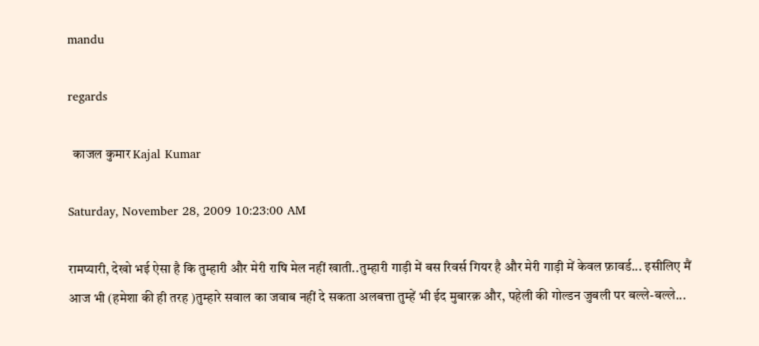mandu

regards

  काजल कुमार Kajal Kumar

Saturday, November 28, 2009 10:23:00 AM

रामप्यारी, देखो भई ऐसा है कि तुम्हारी और मेरी राषि मेल नहीं खाती..तुम्हारी गाड़ी में बस रिवर्स गियर है और मेरी गाड़ी में केवल फ़ावर्ड... इसीलिए मैं आज भी (हमेशा की ही तरह )तुम्हारे सवाल का जवाब नहीं दे सकता अलबत्ता तुम्हें भी ईद मुबारक़ और, पहेली की गोल्डन जुबली पर बल्ले-बल्ले...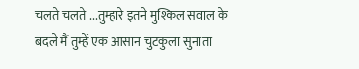चलते चलते ...तुम्हारे इतने मुश्किल सवाल के बदले मैं तुम्हें एक आसान चुटकुला सुनाता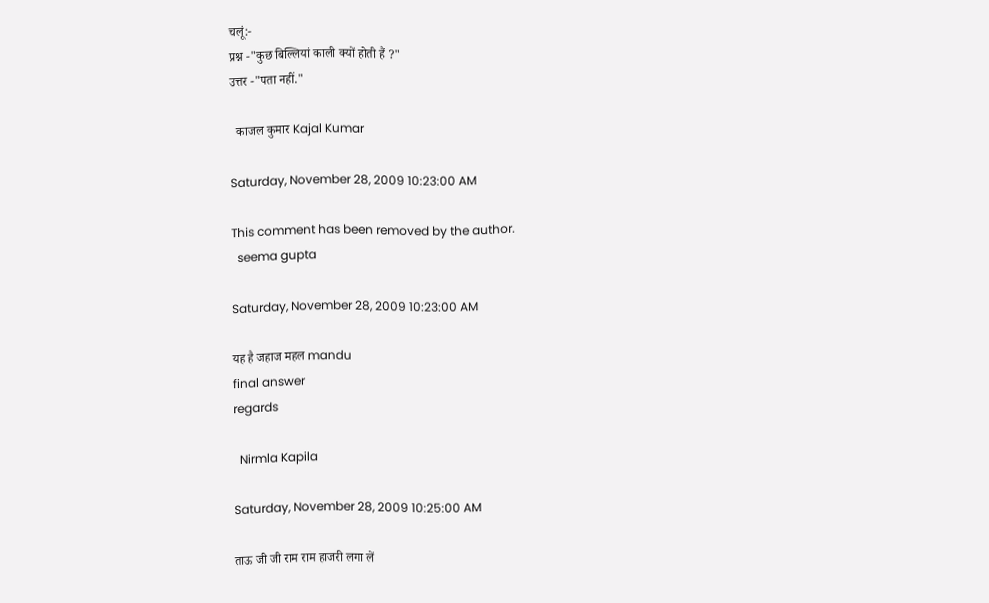चलूं:-
प्रश्न -"कुछ बिल्लियां काली क्यों होती हैं ?"
उत्तर -"पता नहीं."

  काजल कुमार Kajal Kumar

Saturday, November 28, 2009 10:23:00 AM

This comment has been removed by the author.
  seema gupta

Saturday, November 28, 2009 10:23:00 AM

यह है जहाज महल mandu
final answer
regards

  Nirmla Kapila

Saturday, November 28, 2009 10:25:00 AM

ताऊ जी जी राम राम हाजरी लगा लें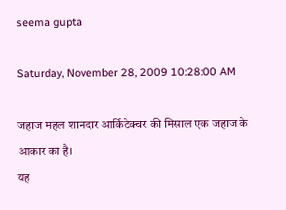seema gupta

Saturday, November 28, 2009 10:28:00 AM

जहाज महल शानदार आर्किटेक्चर की मिसाल एक जहाज के आकार का है।
यह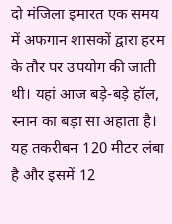दो मंजिला इमारत एक समय में अफगान शासकों द्वारा हरम के तौर पर उपयोग की जाती थी। यहां आज बड़े-बड़े हॉल, स्नान का बड़ा सा अहाता है। यह तकरीबन 120 मीटर लंबा है और इसमें 12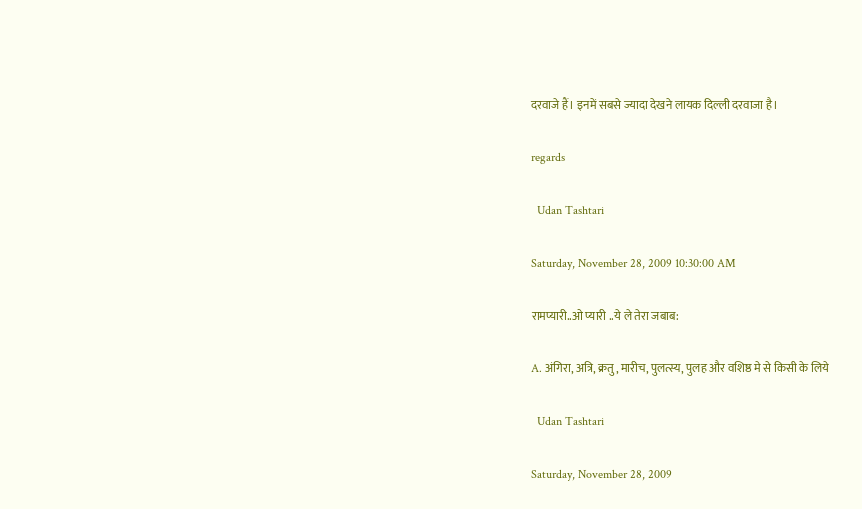दरवाजे हैं। इनमें सबसे ज्यादा देखने लायक दिल्ली दरवाजा है।

regards

  Udan Tashtari

Saturday, November 28, 2009 10:30:00 AM

रामप्यारी..ओ प्यारी ..ये ले तेरा जबाब:

A. अंगिरा, अत्रि, क्रतु, मारीच, पुलत्स्य, पुलह और वशिष्ठ मे से किसी के लिये

  Udan Tashtari

Saturday, November 28, 2009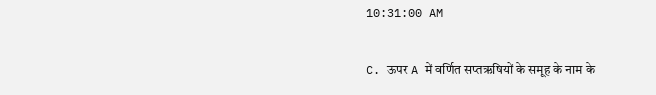10:31:00 AM

C. ऊपर A में वर्णित सप्तऋषियों के समूह के नाम के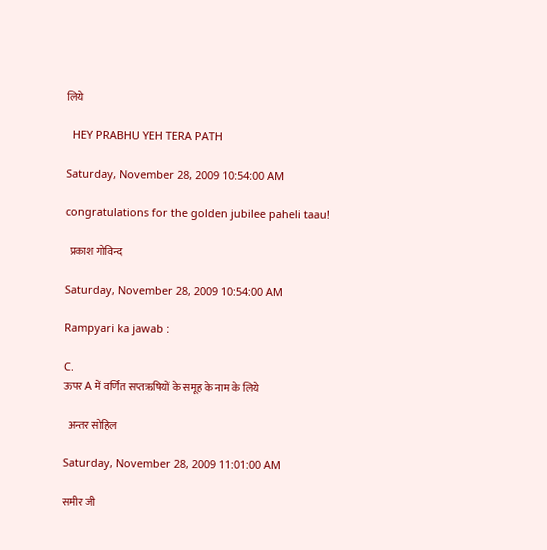लिये

  HEY PRABHU YEH TERA PATH

Saturday, November 28, 2009 10:54:00 AM

congratulations for the golden jubilee paheli taau!

  प्रकाश गोविन्द

Saturday, November 28, 2009 10:54:00 AM

Rampyari ka jawab :

C.
ऊपर A में वर्णित सप्तऋषियों के समूह के नाम के लिये

  अन्तर सोहिल

Saturday, November 28, 2009 11:01:00 AM

समीर जी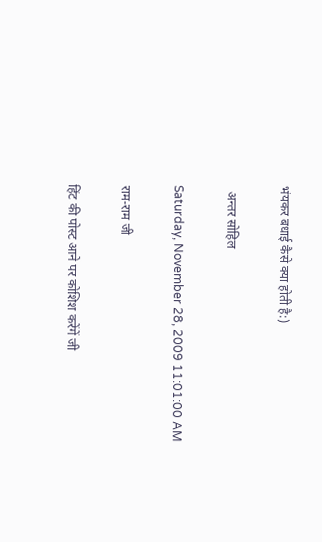भंयकर बधाई कैसे क्या होती है:)

  अन्तर सोहिल

Saturday, November 28, 2009 11:01:00 AM

राम-राम जी

हिंट की पोस्ट आने पर कोशिश करेंगें जी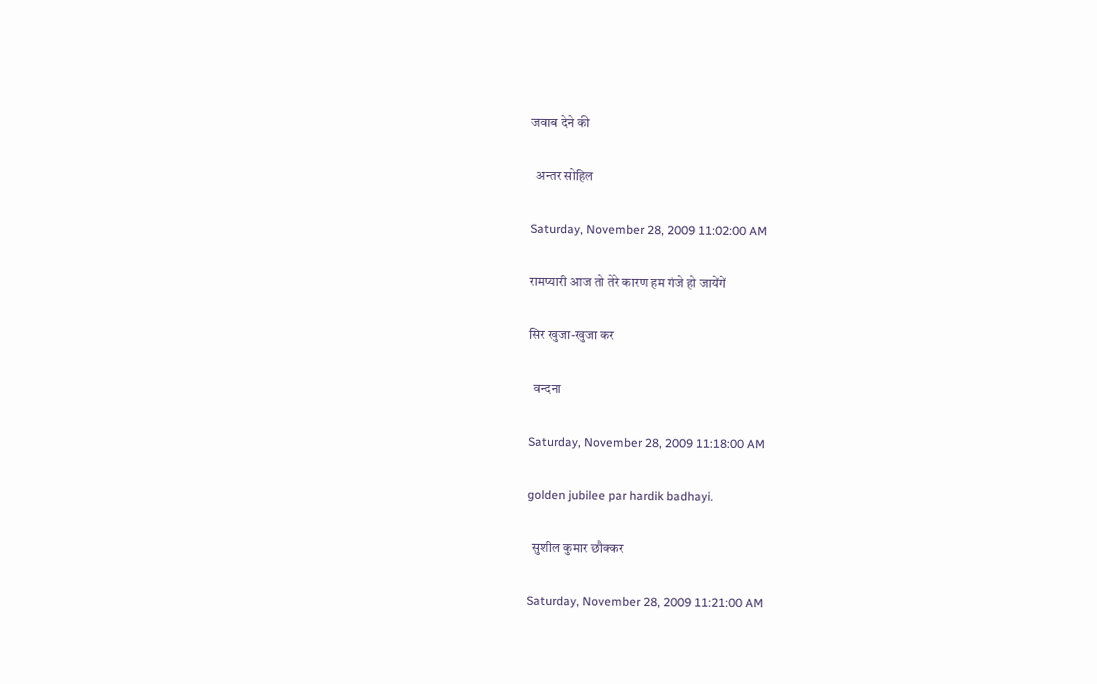जवाब देने की

  अन्तर सोहिल

Saturday, November 28, 2009 11:02:00 AM

रामप्यारी आज तो तेरे कारण हम गंजे हो जायेंगें

सिर खुजा-खुजा कर

  वन्दना

Saturday, November 28, 2009 11:18:00 AM

golden jubilee par hardik badhayi.

  सुशील कुमार छौक्कर

Saturday, November 28, 2009 11:21:00 AM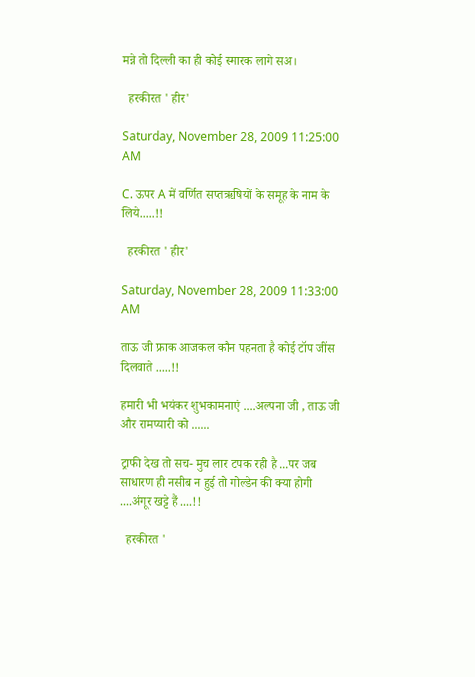मन्ने तो दिल्ली का ही कोई स्मारक लागे सअ।

  हरकीरत ' हीर'

Saturday, November 28, 2009 11:25:00 AM

C. ऊपर A में वर्णित सप्तऋषियों के समूह के नाम के लिये.....!!

  हरकीरत ' हीर'

Saturday, November 28, 2009 11:33:00 AM

ताऊ जी फ्राक आजकल कौन पहनता है कोई टॉप जींस दिलवाते .....!!

हमारी भी भयंकर शुभकामनाएं ....अल्पना जी , ताऊ जी और रामप्यारी को ......

ट्राफी देख तो सच- मुच लार टपक रही है ...पर जब साधारण ही नसीब न हुई तो गोल्डेन की क्या होगी ....अंगूर खट्टे हैं ....!!

  हरकीरत '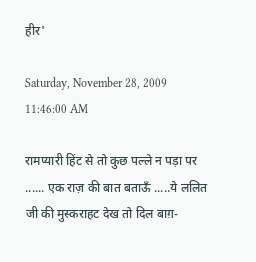हीर'

Saturday, November 28, 2009 11:46:00 AM

रामप्यारी हिंट से तो कुछ पल्ले न पड़ा पर ...... एक राज़ की बात बताऊँ .....ये ललित जी की मुस्कराहट देख तो दिल बाग़-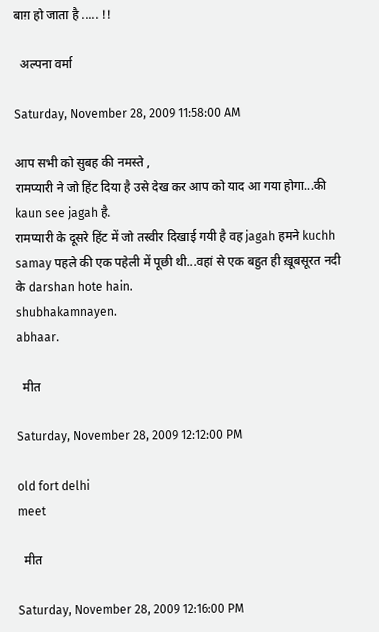बाग़ हो जाता है ..... !!

  अल्पना वर्मा

Saturday, November 28, 2009 11:58:00 AM

आप सभी को सुबह की नमस्ते ,
रामप्यारी ने जो हिंट दिया है उसे देख कर आप को याद आ गया होगा...की kaun see jagah है.
रामप्यारी के दूसरे हिंट में जो तस्वीर दिखाई गयी है वह jagah हमने kuchh samay पहले की एक पहेली में पूछी थी...वहां से एक बहुत ही ख़ूबसूरत नदी के darshan hote hain.
shubhakamnayen.
abhaar.

  मीत

Saturday, November 28, 2009 12:12:00 PM

old fort delhi
meet

  मीत

Saturday, November 28, 2009 12:16:00 PM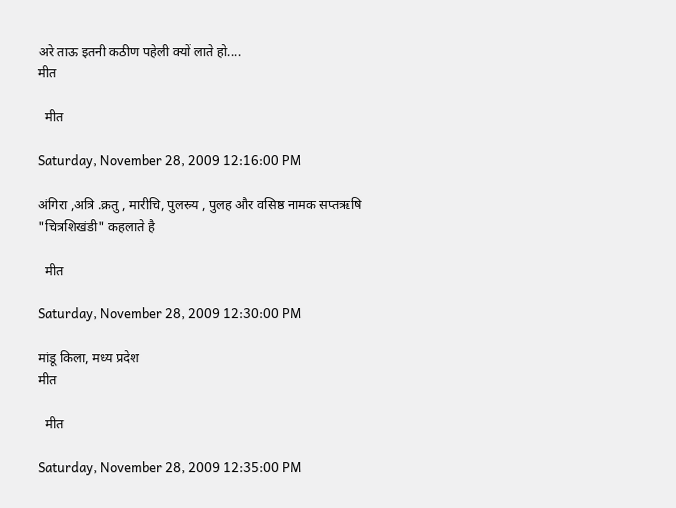अरे ताऊ इतनी कठीण पहेली क्यों लाते हो....
मीत

  मीत

Saturday, November 28, 2009 12:16:00 PM

अंगिरा ,अत्रि .क्रतु , मारीचि, पुलस्र्य , पुलह और वसिष्ठ नामक सप्तऋषि "चित्रशिखंडी" कहलाते है

  मीत

Saturday, November 28, 2009 12:30:00 PM

मांडू किला, मध्य प्रदेश
मीत

  मीत

Saturday, November 28, 2009 12:35:00 PM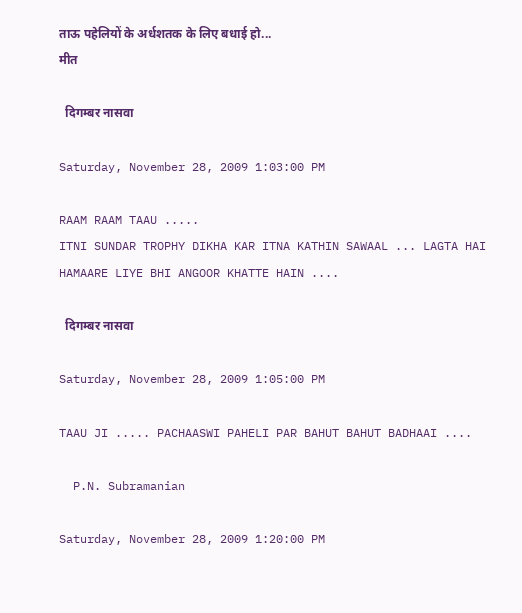ताऊ पहेलियों के अर्धशतक के लिए बधाई हो...
मीत

  दिगम्बर नासवा

Saturday, November 28, 2009 1:03:00 PM

RAAM RAAM TAAU .....
ITNI SUNDAR TROPHY DIKHA KAR ITNA KATHIN SAWAAL ... LAGTA HAI HAMAARE LIYE BHI ANGOOR KHATTE HAIN ....

  दिगम्बर नासवा

Saturday, November 28, 2009 1:05:00 PM

TAAU JI ..... PACHAASWI PAHELI PAR BAHUT BAHUT BADHAAI ....

  P.N. Subramanian

Saturday, November 28, 2009 1:20:00 PM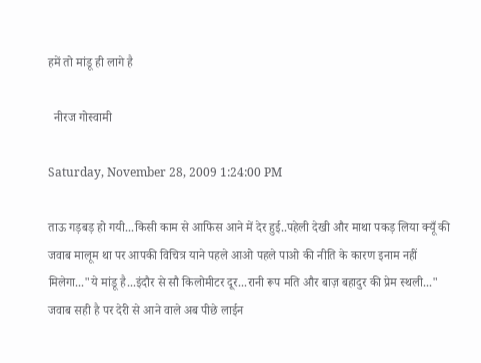हमें तो मांडू ही लागे है

  नीरज गोस्वामी

Saturday, November 28, 2009 1:24:00 PM

ताऊ गड़बड़ हो गयी...किसी काम से आफिस आने में देर हुई..पहेली देखी और माथा पकड़ लिया क्यूँ की जवाब मालूम था पर आपकी विचित्र याने पहले आओ पहले पाओ की नीति के कारण इनाम नहीं मिलेगा..."ये मांडू है...इंदौर से सौ किलोमीटर दूर...रानी रूप मति और बाज़ बहादुर की प्रेम स्थली..."
जवाब सही है पर देरी से आने वाले अब पीछे लाईन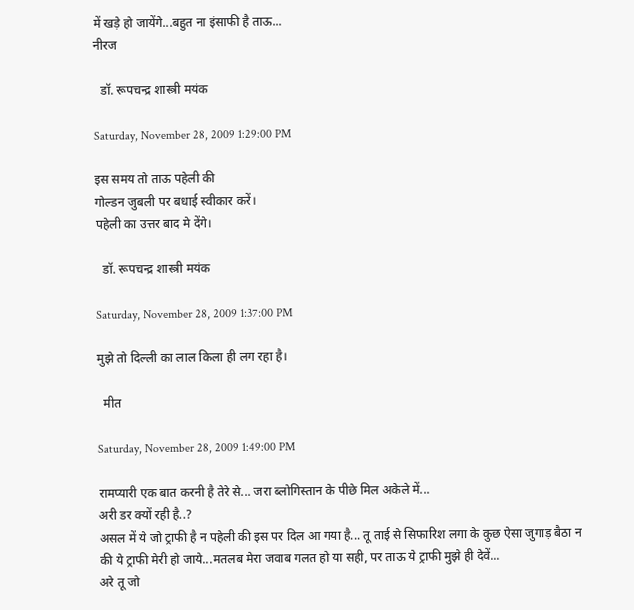में खड़े हो जायेंगे...बहुत ना इंसाफी है ताऊ...
नीरज

  डॉ. रूपचन्द्र शास्त्री मयंक

Saturday, November 28, 2009 1:29:00 PM

इस समय तो ताऊ पहेली की
गोल्डन जुबली पर बधाई स्वीकार करें।
पहेली का उत्तर बाद मे देंगे।

  डॉ. रूपचन्द्र शास्त्री मयंक

Saturday, November 28, 2009 1:37:00 PM

मुझे तो दिल्ली का लाल किला ही लग रहा है।

  मीत

Saturday, November 28, 2009 1:49:00 PM

रामप्यारी एक बात करनी है तेरे से... जरा ब्लोगिस्तान के पीछे मिल अकेले में...
अरी डर क्यों रही है..?
असल में ये जो ट्राफी है न पहेली की इस पर दिल आ गया है... तू ताई से सिफारिश लगा के कुछ ऐसा जुगाड़ बैठा न की ये ट्राफी मेरी हो जाये...मतलब मेरा जवाब गलत हो या सही, पर ताऊ ये ट्राफी मुझे ही देवें...
अरे तू जो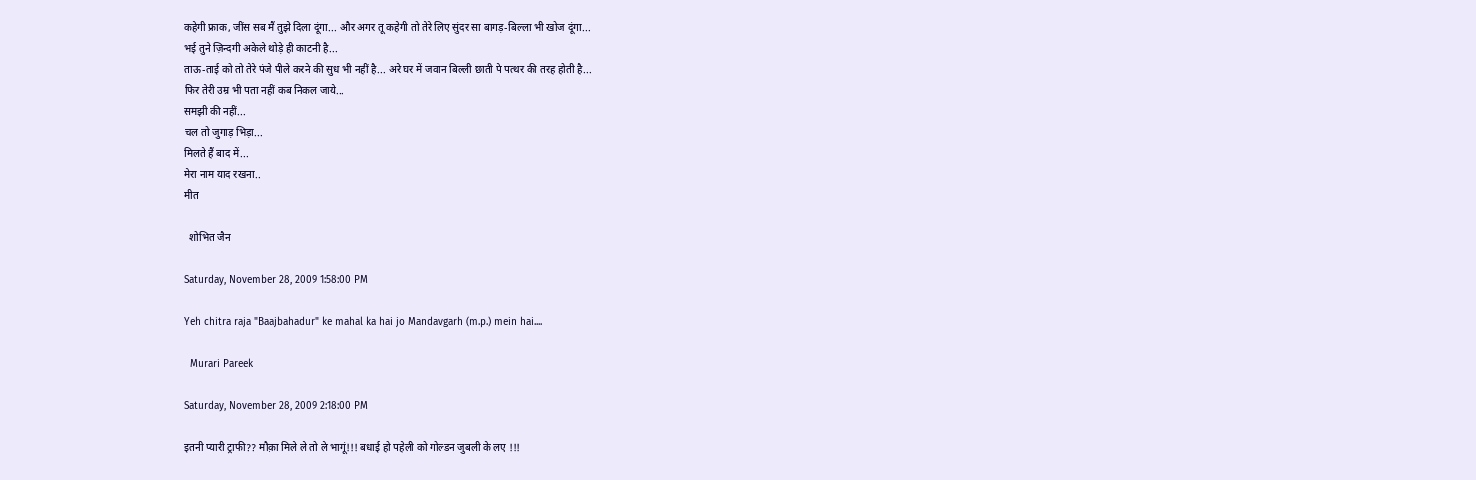कहेगी फ्राक, जींस सब मैं तुझे दिला दूंगा... और अगर तू कहेगी तो तेरे लिए सुंदर सा बागड़-बिल्ला भी खोज दूंगा...
भई तुने ज़िन्दगी अकेले थोड़े ही काटनी है...
ताऊ-ताई को तो तेरे पंजे पीले करने की सुध भी नहीं है... अरे घर में जवान बिल्ली छाती पे पत्थर की तरह होती है...
फिर तेरी उम्र भी पता नहीं कब निकल जाये...
समझी की नहीं...
चल तो जुगाड़ भिड़ा...
मिलते हैं बाद में...
मेरा नाम याद रखना..
मीत

  शोभित जैन

Saturday, November 28, 2009 1:58:00 PM

Yeh chitra raja "Baajbahadur" ke mahal ka hai jo Mandavgarh (m.p.) mein hai....

  Murari Pareek

Saturday, November 28, 2009 2:18:00 PM

इतनी प्यारी ट्राफी?? मौक़ा मिले ले तो ले भागूं!!! बधाई हो पहेली को गोल्डन जुबली के लए !!!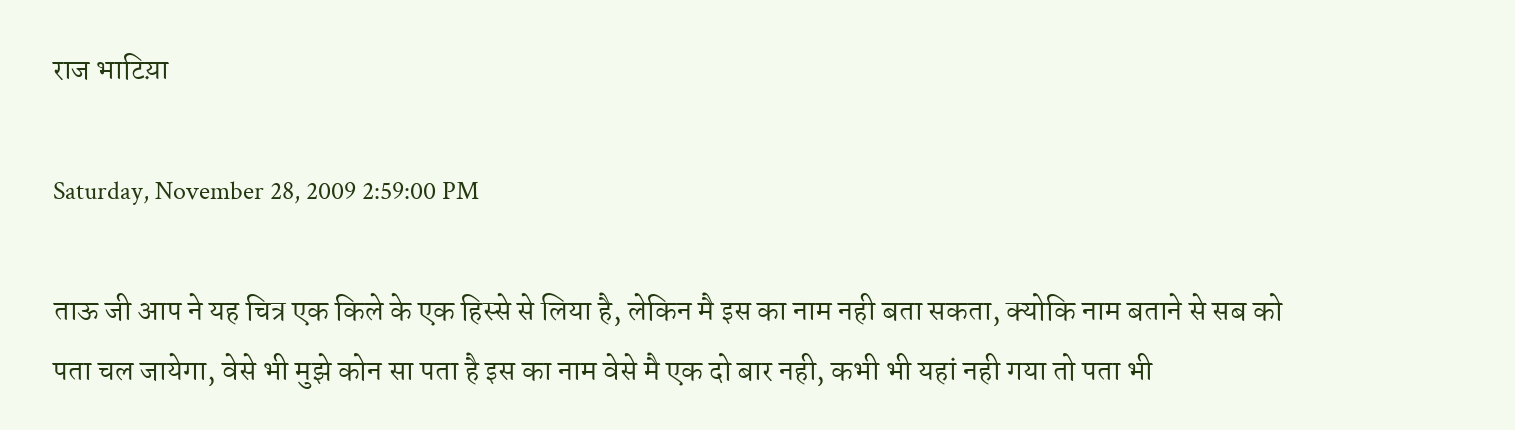राज भाटिय़ा

Saturday, November 28, 2009 2:59:00 PM

ताऊ जी आप ने यह चित्र एक किले के एक हिस्से से लिया है, लेकिन मै इस का नाम नही बता सकता, क्योकि नाम बताने से सब को पता चल जायेगा, वेसे भी मुझे कोन सा पता है इस का नाम वेसे मै एक दो बार नही, कभी भी यहां नही गया तो पता भी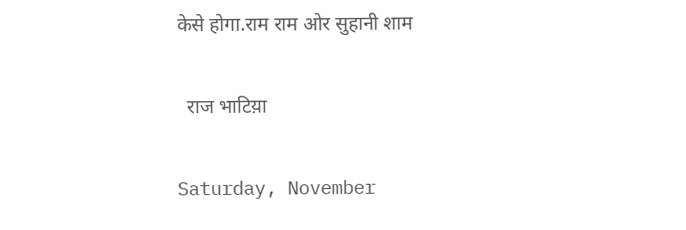केसे होगा.राम राम ओर सुहानी शाम

  राज भाटिय़ा

Saturday, November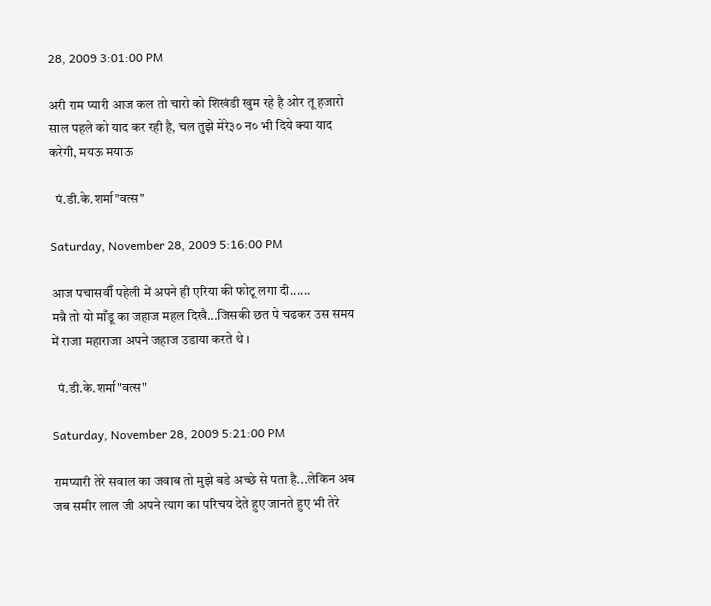28, 2009 3:01:00 PM

अरी राम प्यारी आज कल तो चारो को शिखंडी खुम रहे है ओर तू हजारो साल पहले को याद कर रही है, चल तुझे मेरे३० न० भी दिये क्या याद करेगी, मयऊ मयाऊ

  पं.डी.के.शर्मा"वत्स"

Saturday, November 28, 2009 5:16:00 PM

आज पचासवीँ पहेली में अपने ही एरिया की फोटू लगा दी......
मन्नै तो यो माँडू का जहाज महल दिखै...जिसकी छत पे चढकर उस समय में राजा महाराजा अपने जहाज उडाया करते थे ।

  पं.डी.के.शर्मा"वत्स"

Saturday, November 28, 2009 5:21:00 PM

रामप्यारी तेरे सवाल का जवाब तो मुझे बडे अच्छे से पता है...लेकिन अब जब समीर लाल जी अपने त्याग का परिचय देते हुए जानते हुए भी तेरे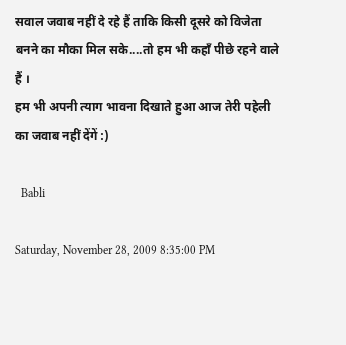सवाल जवाब नहीं दे रहे हैं ताकि किसी दूसरे को विजेता बनने का मौका मिल सके....तो हम भी कहाँ पीछे रहने वाले हैं ।
हम भी अपनी त्याग भावना दिखाते हुआ आज तेरी पहेली का जवाब नहीं देंगें :)

  Babli

Saturday, November 28, 2009 8:35:00 PM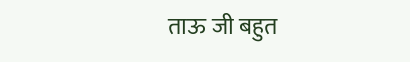ताऊ जी बहुत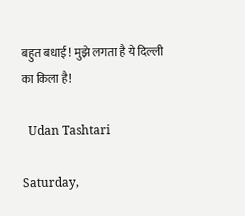बहुत बधाई ! मुझे लगता है ये दिल्ली का किला है!

  Udan Tashtari

Saturday,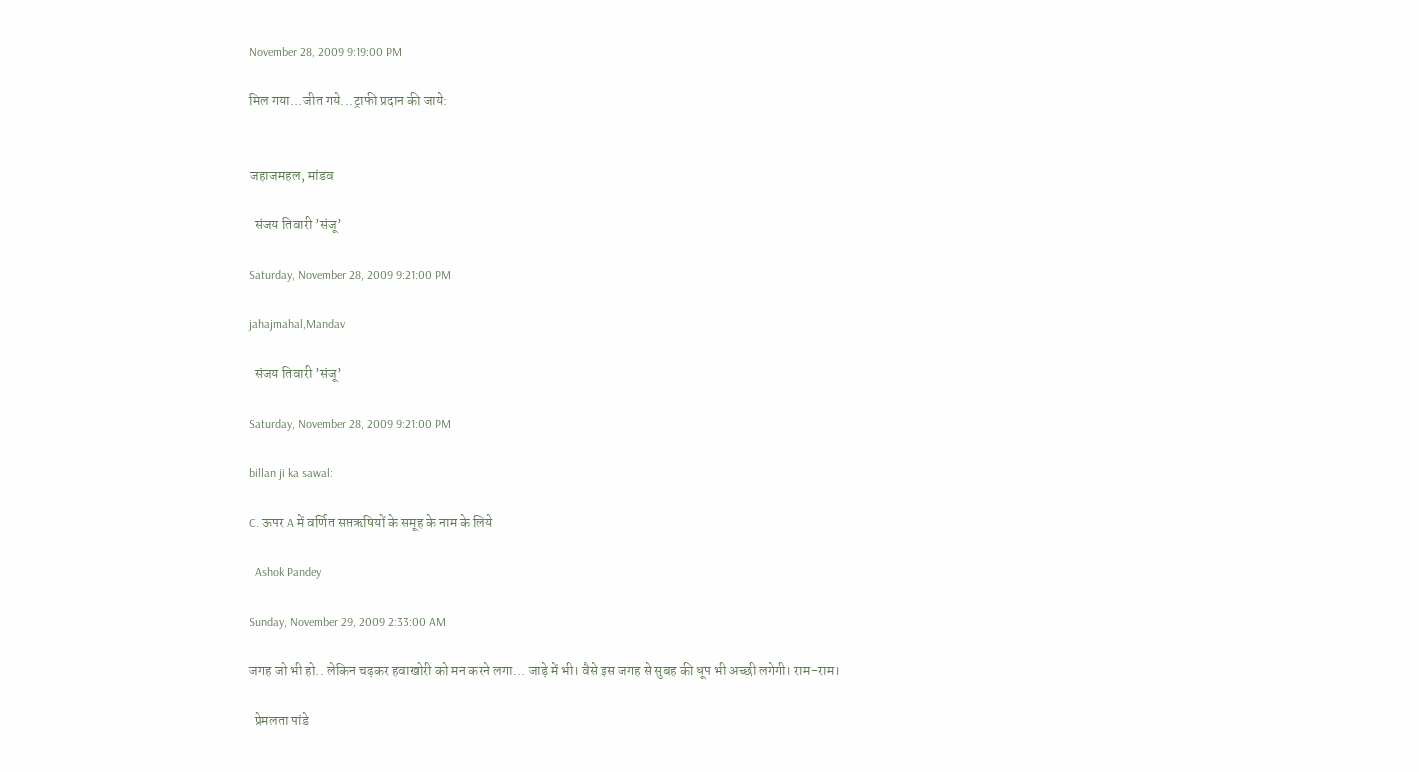November 28, 2009 9:19:00 PM

मिल गया...जीत गये...ट्राफी प्रदान की जाये:


जहाजमहल, मांडव

  संजय तिवारी ’संजू’

Saturday, November 28, 2009 9:21:00 PM

jahajmahal,Mandav

  संजय तिवारी ’संजू’

Saturday, November 28, 2009 9:21:00 PM

billan ji ka sawal:

C. ऊपर A में वर्णित सप्तऋषियों के समूह के नाम के लिये

  Ashok Pandey

Sunday, November 29, 2009 2:33:00 AM

जगह जो भी हो.. लेकिन चढ़कर हवाखोरी को मन करने लगा... जाड़े में भी। वैसे इस जगह से सुबह की धूप भी अच्‍छी लगेगी। राम-राम।

  प्रेमलता पांडे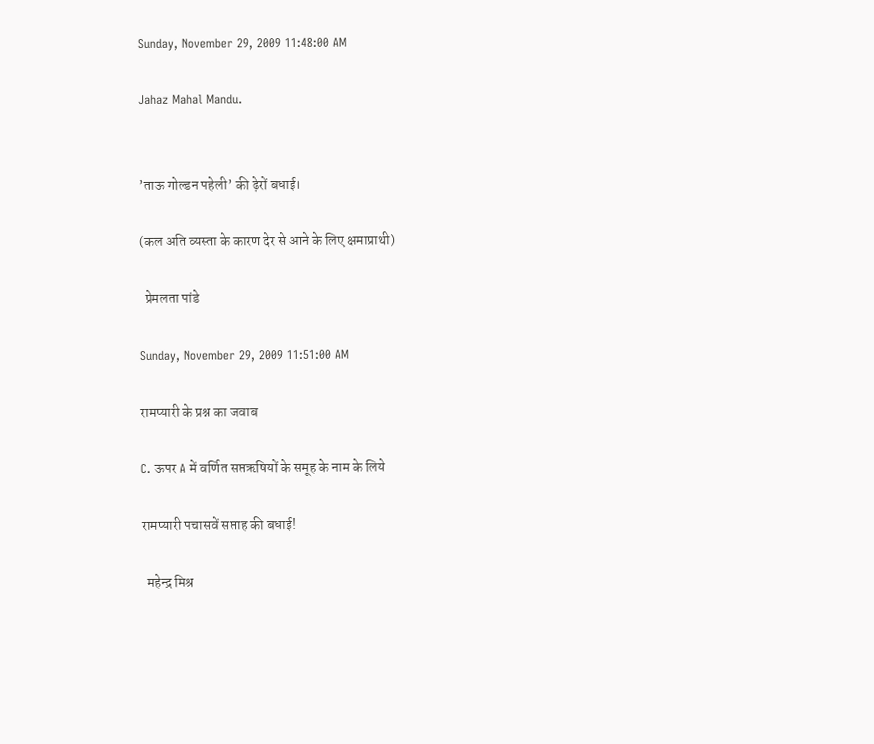Sunday, November 29, 2009 11:48:00 AM

Jahaz Mahal Mandu.


’ताऊ गोल्डन पहेली’ की ढ़ेरों बधाई।

(कल अति व्यस्ता के कारण देर से आने के लिए क्षमाप्राथी)

  प्रेमलता पांडे

Sunday, November 29, 2009 11:51:00 AM

रामप्यारी के प्रश्न का जवाब

C. ऊपर A में वर्णित सप्तऋषियों के समूह के नाम के लिये

रामप्यारी पचासवें सप्ताह की बधाई!

  महेन्द्र मिश्र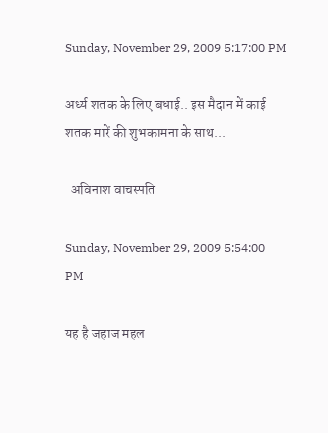Sunday, November 29, 2009 5:17:00 PM

अर्ध्य शतक के लिए बधाई.. इस मैदान में काई शतक मारें की शुभकामना के साथ...

  अविनाश वाचस्पति

Sunday, November 29, 2009 5:54:00 PM

यह है जहाज महल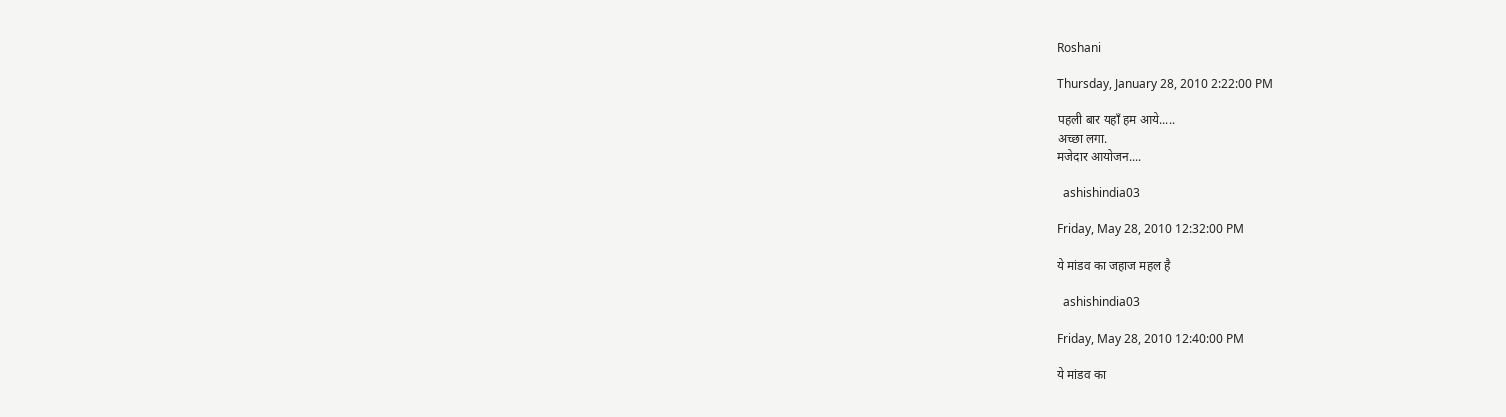Roshani

Thursday, January 28, 2010 2:22:00 PM

पहली बार यहाँ हम आये.....
अच्छा लगा.
मजेदार आयोजन....

  ashishindia03

Friday, May 28, 2010 12:32:00 PM

ये मांडव का जहाज महल है

  ashishindia03

Friday, May 28, 2010 12:40:00 PM

ये मांडव का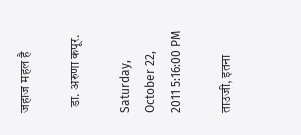जहाज महल है

  डा. अरुणा कपूर.

Saturday, October 22, 2011 5:16:00 PM

ताउजी, इतना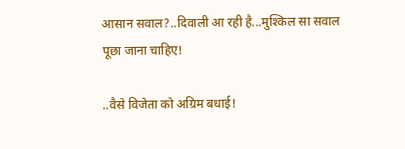आसान सवाल?..दिवाली आ रही है...मुश्किल सा सवाल पूछा जाना चाहिए!

..वैसे विजेता को अग्रिम बधाई!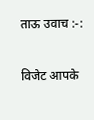ताऊ उवाच :-:


विजेट आपके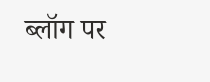ब्लॉग पर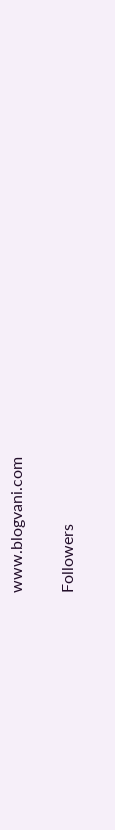www.blogvani.com

Followers